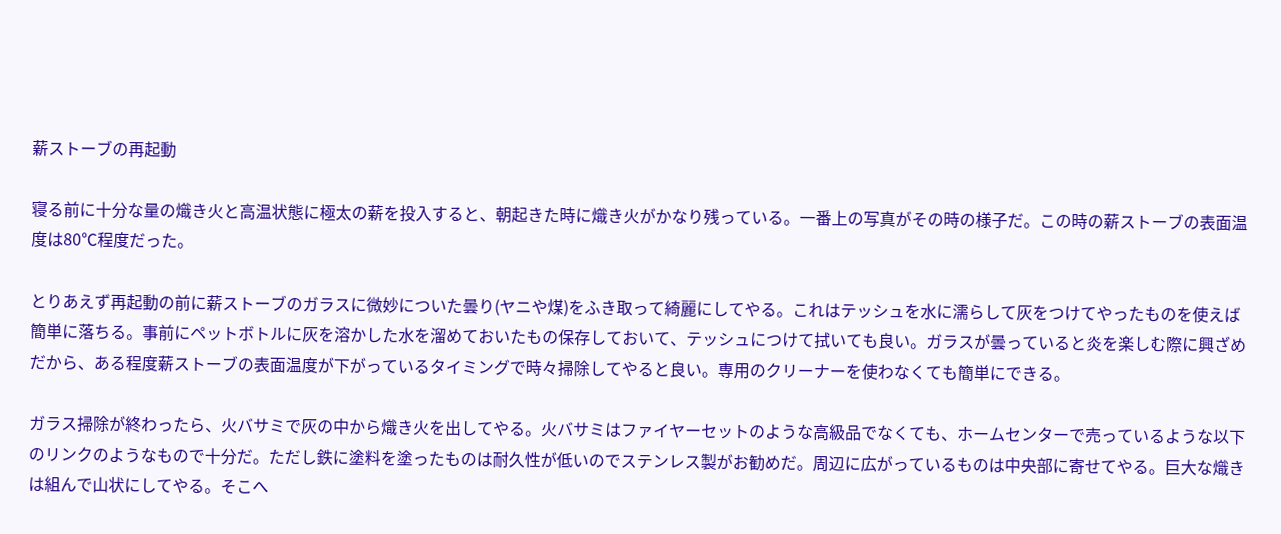薪ストーブの再起動

寝る前に十分な量の熾き火と高温状態に極太の薪を投入すると、朝起きた時に熾き火がかなり残っている。一番上の写真がその時の様子だ。この時の薪ストーブの表面温度は80℃程度だった。

とりあえず再起動の前に薪ストーブのガラスに微妙についた曇り(ヤニや煤)をふき取って綺麗にしてやる。これはテッシュを水に濡らして灰をつけてやったものを使えば簡単に落ちる。事前にペットボトルに灰を溶かした水を溜めておいたもの保存しておいて、テッシュにつけて拭いても良い。ガラスが曇っていると炎を楽しむ際に興ざめだから、ある程度薪ストーブの表面温度が下がっているタイミングで時々掃除してやると良い。専用のクリーナーを使わなくても簡単にできる。

ガラス掃除が終わったら、火バサミで灰の中から熾き火を出してやる。火バサミはファイヤーセットのような高級品でなくても、ホームセンターで売っているような以下のリンクのようなもので十分だ。ただし鉄に塗料を塗ったものは耐久性が低いのでステンレス製がお勧めだ。周辺に広がっているものは中央部に寄せてやる。巨大な熾きは組んで山状にしてやる。そこへ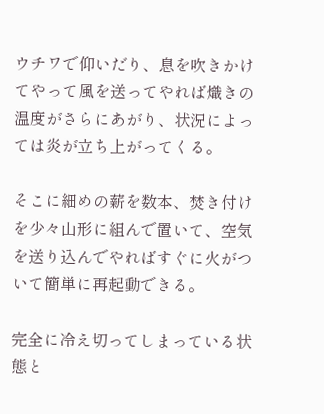ウチワで仰いだり、息を吹きかけてやって風を送ってやれば熾きの温度がさらにあがり、状況によっては炎が立ち上がってくる。

そこに細めの薪を数本、焚き付けを少々山形に組んで置いて、空気を送り込んでやればすぐに火がついて簡単に再起動できる。

完全に冷え切ってしまっている状態と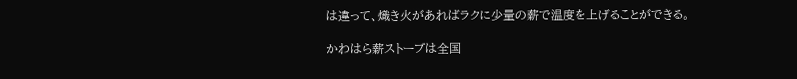は違って、熾き火があればラクに少量の薪で温度を上げることができる。

かわはら薪ストーブは全国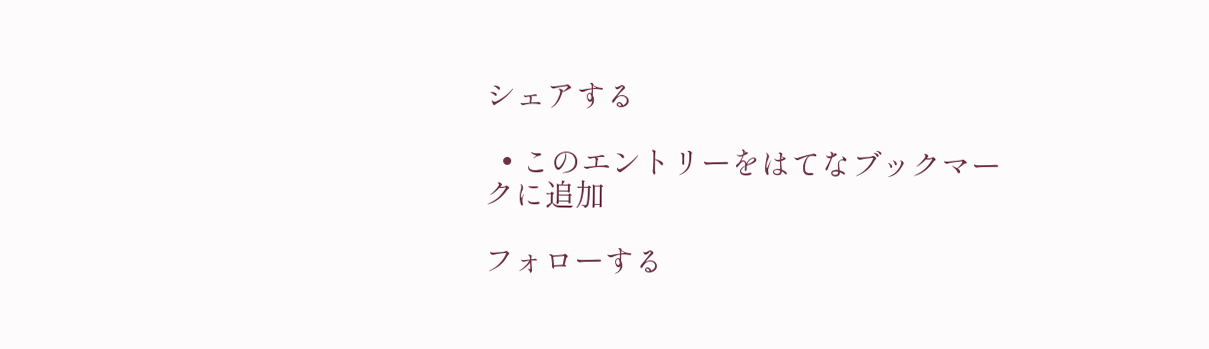シェアする

  • このエントリーをはてなブックマークに追加

フォローする